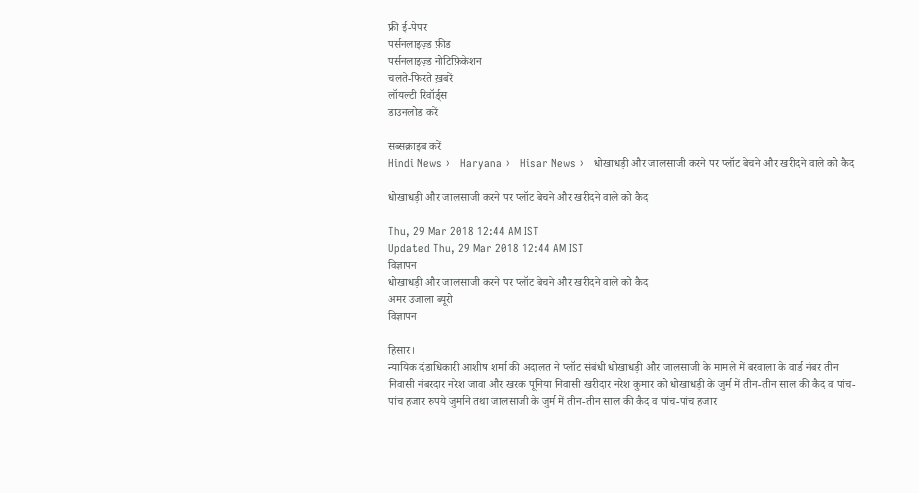फ्री ई-पेपर
पर्सनलाइज़्ड फ़ीड
पर्सनलाइज़्ड नोटिफ़िकेशन
चलते-फिरते ख़बरें
लॉयल्टी रिवॉर्ड्स
डाउनलोड करें

सब्सक्राइब करें
Hindi News ›   Haryana ›   Hisar News ›   धोखाधड़ी और जालसाजी करने पर प्लॉट बेचने और खरीदने वाले को कैद

धोखाधड़ी और जालसाजी करने पर प्लॉट बेचने और खरीदने वाले को कैद

Thu, 29 Mar 2018 12:44 AM IST
Updated Thu, 29 Mar 2018 12:44 AM IST
विज्ञापन
धोखाधड़ी और जालसाजी करने पर प्लॉट बेचने और खरीदने वाले को कैद
अमर उजाला ब्यूरो
विज्ञापन

हिसार।
न्यायिक दंडाधिकारी आशीष शर्मा की अदालत ने प्लॉट संबंधी धोखाधड़ी और जालसाजी के मामले में बरवाला के वार्ड नंबर तीन निवासी नंबरदार नरेश जावा और खरक पूनिया निवासी खरीदार नरेश कुमार को धोखाधड़ी के जुर्म में तीन-तीन साल की कैद व पांच-पांच हजार रुपये जुर्माने तथा जालसाजी के जुर्म में तीन-तीन साल की कैद व पांच-पांच हजार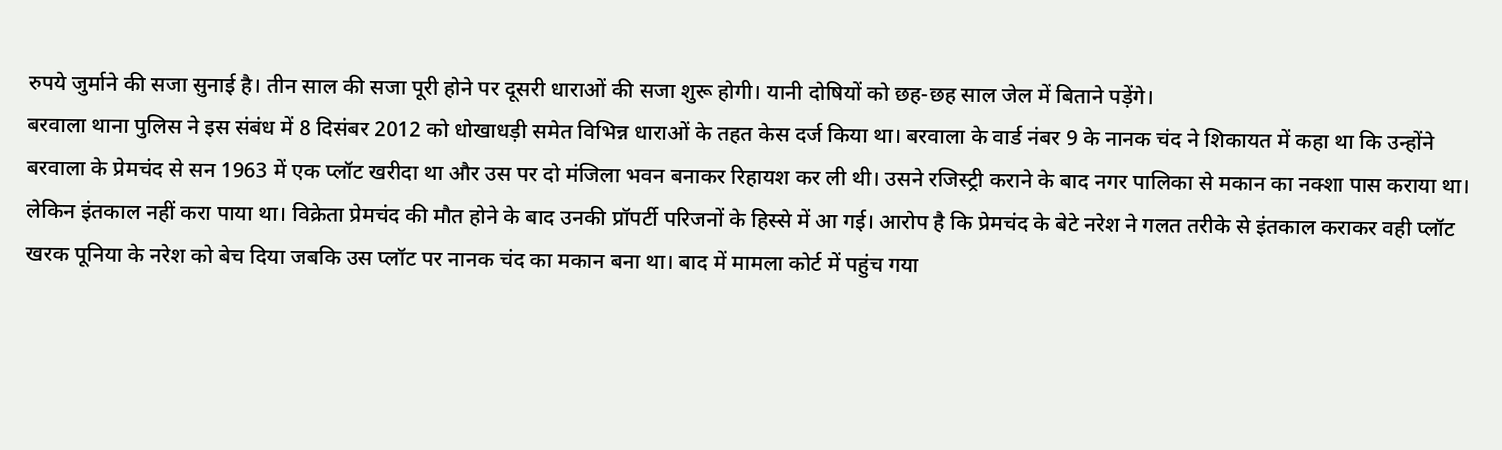रुपये जुर्माने की सजा सुनाई है। तीन साल की सजा पूरी होने पर दूसरी धाराओं की सजा शुरू होगी। यानी दोषियों को छह-छह साल जेल में बिताने पड़ेंगे।
बरवाला थाना पुलिस ने इस संबंध में 8 दिसंबर 2012 को धोखाधड़ी समेत विभिन्न धाराओं के तहत केस दर्ज किया था। बरवाला के वार्ड नंबर 9 के नानक चंद ने शिकायत में कहा था कि उन्होंने बरवाला के प्रेमचंद से सन 1963 में एक प्लॉट खरीदा था और उस पर दो मंजिला भवन बनाकर रिहायश कर ली थी। उसने रजिस्ट्री कराने के बाद नगर पालिका से मकान का नक्शा पास कराया था। लेकिन इंतकाल नहीं करा पाया था। विक्रेता प्रेमचंद की मौत होने के बाद उनकी प्रॉपर्टी परिजनों के हिस्से में आ गई। आरोप है कि प्रेमचंद के बेटे नरेश ने गलत तरीके से इंतकाल कराकर वही प्लॉट खरक पूनिया के नरेश को बेच दिया जबकि उस प्लॉट पर नानक चंद का मकान बना था। बाद में मामला कोर्ट में पहुंच गया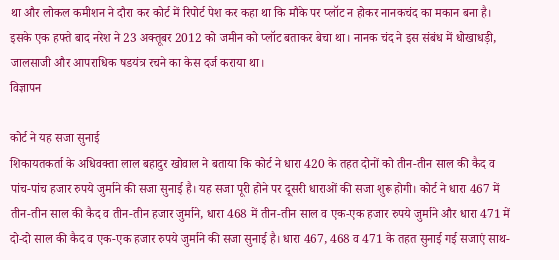था और लोकल कमीशन ने दौरा कर कोर्ट में रिपोर्ट पेश कर कहा था कि मौके पर प्लॉट न होकर नानकचंद का मकान बना है। इसके एक हफ्ते बाद नरेश ने 23 अक्तूबर 2012 को जमीन को प्लॉट बताकर बेचा था। नानक चंद ने इस संबंध में धोखाधड़ी, जालसाजी और आपराधिक षडयंत्र रचने का केस दर्ज कराया था।
विज्ञापन

कोर्ट ने यह सजा सुनाई
शिकायतकर्ता के अधिवक्ता लाल बहादुर खोवाल ने बताया कि कोर्ट ने धारा 420 के तहत दोनों को तीन-तीन साल की कैद व पांच-पांच हजार रुपये जुर्माने की सजा सुनाई है। यह सजा पूरी होने पर दूसरी धाराओं की सजा शुरू होगी। कोर्ट ने धारा 467 में तीन-तीन साल की कैद व तीन-तीन हजार जुर्माने, धारा 468 में तीन-तीन साल व एक-एक हजार रुपये जुर्माने और धारा 471 में दो-दो साल की कैद व एक-एक हजार रुपये जुर्माने की सजा सुनाई है। धारा 467, 468 व 471 के तहत सुनाई गई सजाएं साथ-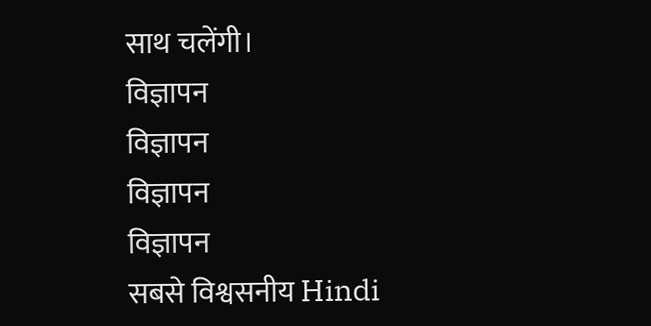साथ चलेंगी।
विज्ञापन
विज्ञापन
विज्ञापन
विज्ञापन
सबसे विश्वसनीय Hindi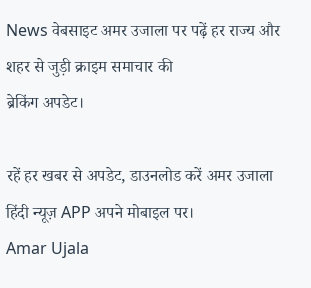News वेबसाइट अमर उजाला पर पढ़ें हर राज्य और शहर से जुड़ी क्राइम समाचार की
ब्रेकिंग अपडेट।

रहें हर खबर से अपडेट, डाउनलोड करें अमर उजाला हिंदी न्यूज़ APP अपने मोबाइल पर।
Amar Ujala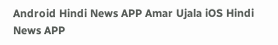Android Hindi News APP Amar Ujala iOS Hindi News APP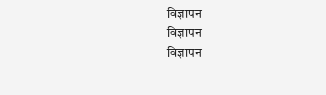विज्ञापन
विज्ञापन
विज्ञापन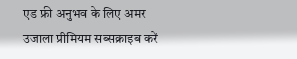एड फ्री अनुभव के लिए अमर उजाला प्रीमियम सब्सक्राइब करें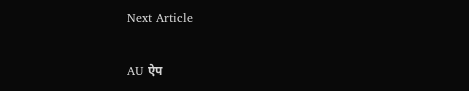Next Article

AU ऐप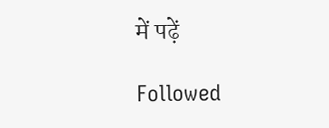में पढ़ें

Followed